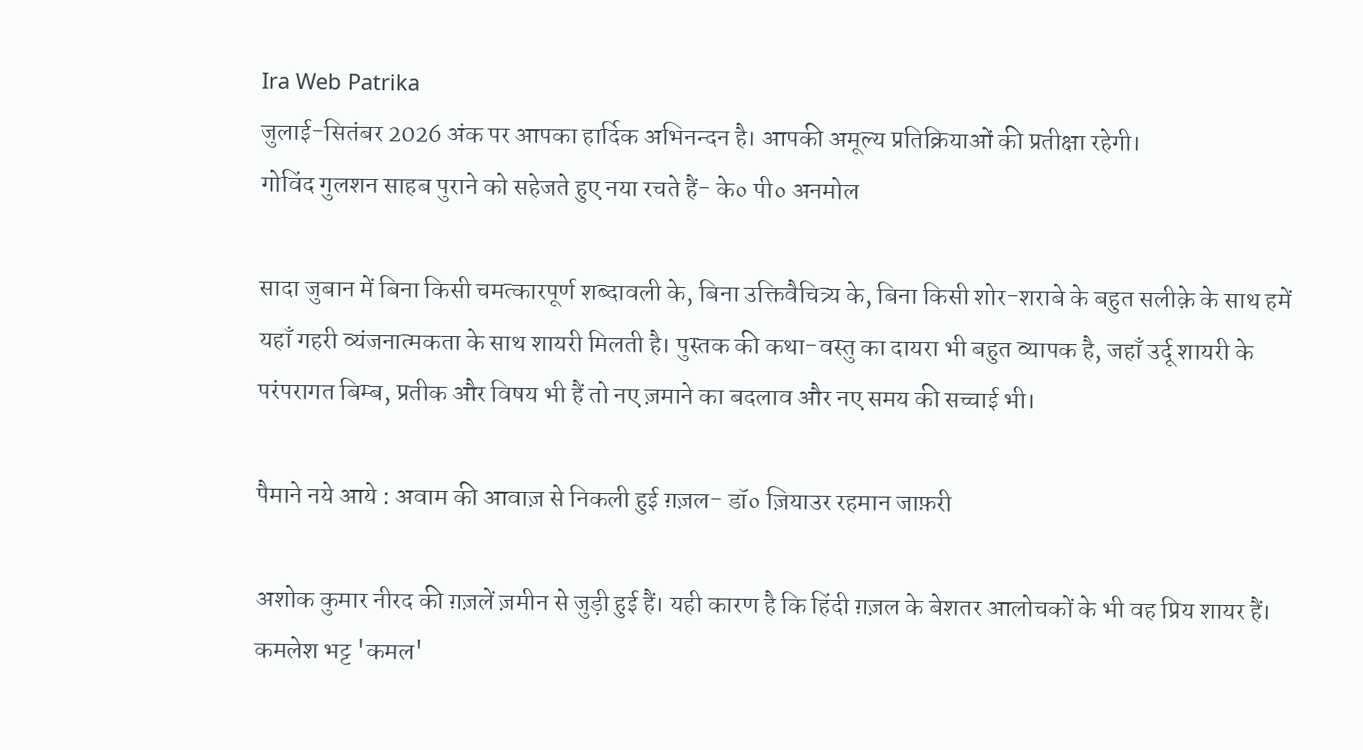Ira Web Patrika
जुलाई-सितंबर 2026 अंक पर आपका हार्दिक अभिनन्दन है। आपकी अमूल्य प्रतिक्रियाओं की प्रतीक्षा रहेगी।
गोविंद गुलशन साहब पुराने को सहेजते हुए नया रचते हैं- के० पी० अनमोल

सादा जुबान में बिना किसी चमत्कारपूर्ण शब्दावली के, बिना उक्तिवैचित्र्य के, बिना किसी शोर-शराबे के बहुत सलीक़े के साथ हमें यहाँ गहरी व्यंजनात्मकता के साथ शायरी मिलती है। पुस्तक की कथा-वस्तु का दायरा भी बहुत व्यापक है, जहाँ उर्दू शायरी के परंपरागत बिम्ब, प्रतीक और विषय भी हैं तो नए ज़माने का बदलाव और नए समय की सच्चाई भी।

पैमाने नये आये : अवाम की आवाज़ से निकली हुई ग़ज़ल- डॉ० ज़ियाउर रहमान जाफ़री

अशोक कुमार नीरद की ग़ज़लें ज़मीन से जुड़ी हुई हैं। यही कारण है कि हिंदी ग़ज़ल के बेशतर आलोचकों के भी वह प्रिय शायर हैं। कमलेश भट्ट 'कमल'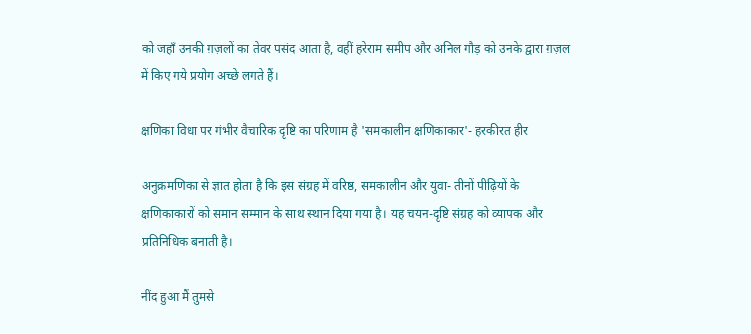को जहाँ उनकी ग़ज़लों का तेवर पसंद आता है, वहीं हरेराम समीप और अनिल गौड़ को उनके द्वारा ग़ज़ल में किए गये प्रयोग अच्छे लगते हैं।

क्षणिका विधा पर गंभीर वैचारिक दृष्टि का परिणाम है 'समकालीन क्षणिकाकार'- हरकीरत हीर

अनुक्रमणिका से ज्ञात होता है कि इस संग्रह में वरिष्ठ, समकालीन और युवा- तीनों पीढ़ियों के क्षणिकाकारों को समान सम्मान के साथ स्थान दिया गया है। यह चयन-दृष्टि संग्रह को व्यापक और प्रतिनिधिक बनाती है।

नींद हुआ मैं तुमसे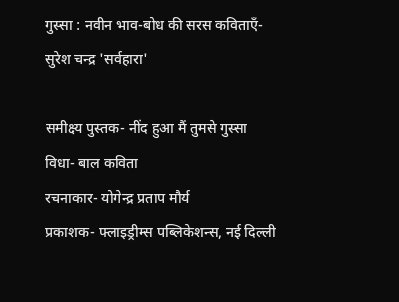गुस्सा : नवीन भाव-बोध की सरस कविताएँ- सुरेश चन्द्र 'सर्वहारा'

समीक्ष्य पुस्तक- नींद हुआ मैं तुमसे गुस्सा
विधा- बाल कविता
रचनाकार- योगेन्द्र प्रताप मौर्य
प्रकाशक- फ्लाइड्रीम्स पब्लिकेशन्स, नई दिल्ली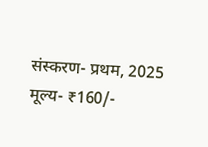संस्करण- प्रथम, 2025
मूल्य- ₹160/-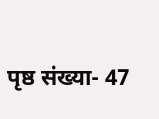पृष्ठ संख्या- 47